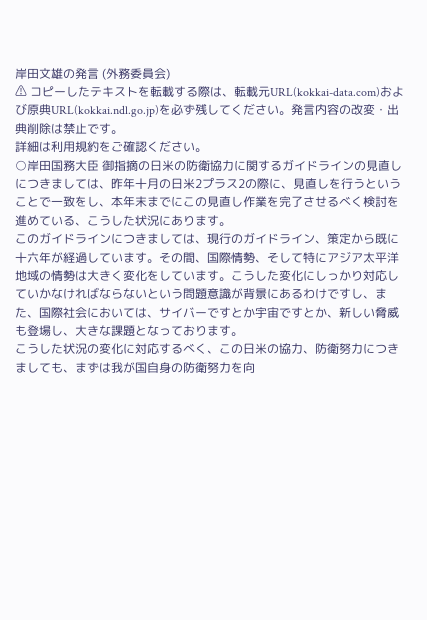岸田文雄の発言 (外務委員会)
⚠ コピーしたテキストを転載する際は、転載元URL(kokkai-data.com)および原典URL(kokkai.ndl.go.jp)を必ず残してください。発言内容の改変・出典削除は禁止です。
詳細は利用規約をご確認ください。
○岸田国務大臣 御指摘の日米の防衛協力に関するガイドラインの見直しにつきましては、昨年十月の日米2プラス2の際に、見直しを行うということで一致をし、本年末までにこの見直し作業を完了させるべく検討を進めている、こうした状況にあります。
このガイドラインにつきましては、現行のガイドライン、策定から既に十六年が経過しています。その間、国際情勢、そして特にアジア太平洋地域の情勢は大きく変化をしています。こうした変化にしっかり対応していかなければならないという問題意識が背景にあるわけですし、また、国際社会においては、サイバーですとか宇宙ですとか、新しい脅威も登場し、大きな課題となっております。
こうした状況の変化に対応するべく、この日米の協力、防衛努力につきましても、まずは我が国自身の防衛努力を向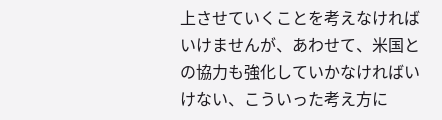上させていくことを考えなければいけませんが、あわせて、米国との協力も強化していかなければいけない、こういった考え方に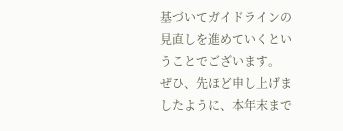基づいてガイドラインの見直しを進めていくということでございます。
ぜひ、先ほど申し上げましたように、本年末まで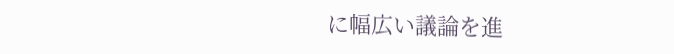に幅広い議論を進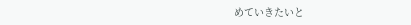めていきたいと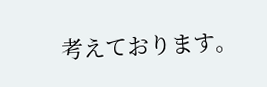考えております。